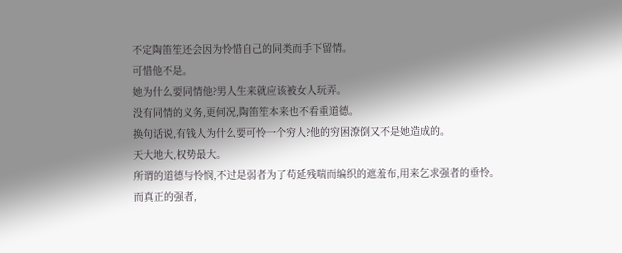不定陶笛笙还会因为怜惜自己的同类而手下留情。
可惜他不是。
她为什么要同情他?男人生来就应该被女人玩弄。
没有同情的义务,更何况,陶笛笙本来也不看重道德。
换句话说,有钱人为什么要可怜一个穷人?他的穷困潦倒又不是她造成的。
天大地大,权势最大。
所谓的道德与怜悯,不过是弱者为了苟延残喘而编织的遮羞布,用来乞求强者的垂怜。
而真正的强者,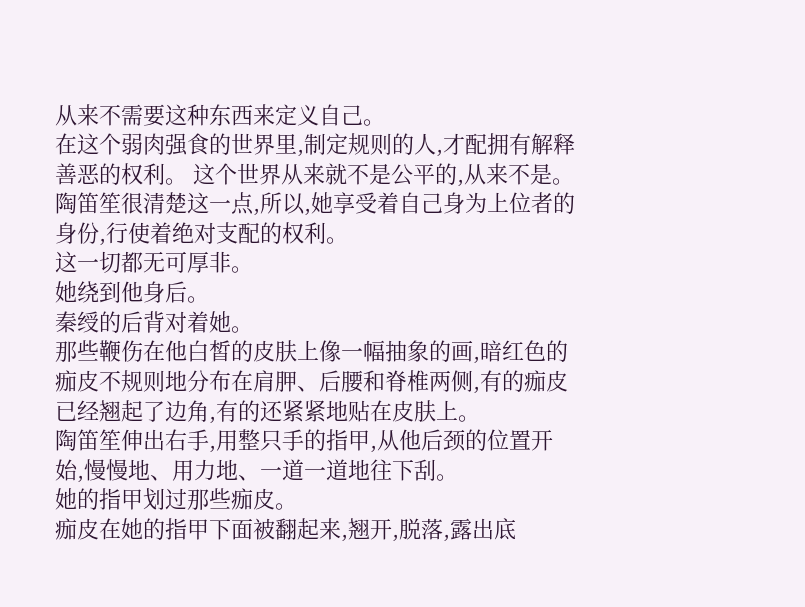从来不需要这种东西来定义自己。
在这个弱肉强食的世界里,制定规则的人,才配拥有解释善恶的权利。 这个世界从来就不是公平的,从来不是。
陶笛笙很清楚这一点,所以,她享受着自己身为上位者的身份,行使着绝对支配的权利。
这一切都无可厚非。
她绕到他身后。
秦绶的后背对着她。
那些鞭伤在他白皙的皮肤上像一幅抽象的画,暗红色的痂皮不规则地分布在肩胛、后腰和脊椎两侧,有的痂皮已经翘起了边角,有的还紧紧地贴在皮肤上。
陶笛笙伸出右手,用整只手的指甲,从他后颈的位置开始,慢慢地、用力地、一道一道地往下刮。
她的指甲划过那些痂皮。
痂皮在她的指甲下面被翻起来,翘开,脱落,露出底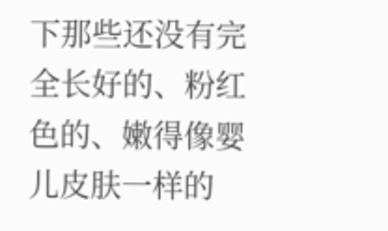下那些还没有完全长好的、粉红色的、嫩得像婴儿皮肤一样的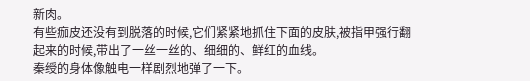新肉。
有些痂皮还没有到脱落的时候,它们紧紧地抓住下面的皮肤,被指甲强行翻起来的时候,带出了一丝一丝的、细细的、鲜红的血线。
秦绶的身体像触电一样剧烈地弹了一下。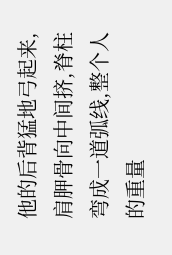他的后背猛地弓起来,肩胛骨向中间挤,脊柱弯成一道弧线,整个人的重量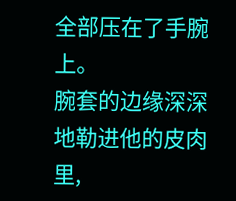全部压在了手腕上。
腕套的边缘深深地勒进他的皮肉里,